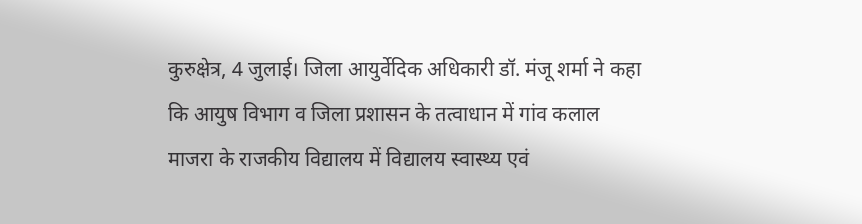कुरुक्षेत्र, 4 जुलाई। जिला आयुर्वेदिक अधिकारी डॉ. मंजू शर्मा ने कहा कि आयुष विभाग व जिला प्रशासन के तत्वाधान में गांव कलाल माजरा के राजकीय विद्यालय में विद्यालय स्वास्थ्य एवं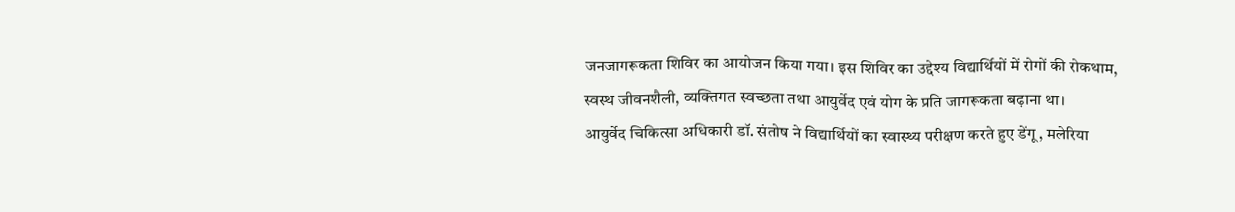जनजागरूकता शिविर का आयोजन किया गया। इस शिविर का उद्देश्य विद्यार्थियों में रोगों की रोकथाम, स्वस्थ जीवनशैली, व्यक्तिगत स्वच्छता तथा आयुर्वेद एवं योग के प्रति जागरूकता बढ़ाना था।
आयुर्वेद चिकित्सा अधिकारी डॉ. संतोष ने विद्यार्थियों का स्वास्थ्य परीक्षण करते हुए डेंगू, मलेरिया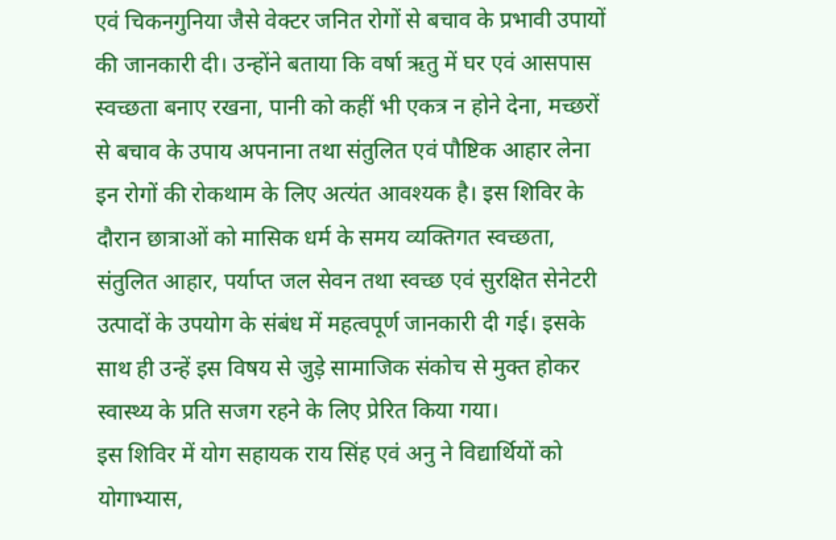एवं चिकनगुनिया जैसे वेक्टर जनित रोगों से बचाव के प्रभावी उपायों की जानकारी दी। उन्होंने बताया कि वर्षा ऋतु में घर एवं आसपास स्वच्छता बनाए रखना, पानी को कहीं भी एकत्र न होने देना, मच्छरों से बचाव के उपाय अपनाना तथा संतुलित एवं पौष्टिक आहार लेना इन रोगों की रोकथाम के लिए अत्यंत आवश्यक है। इस शिविर के दौरान छात्राओं को मासिक धर्म के समय व्यक्तिगत स्वच्छता, संतुलित आहार, पर्याप्त जल सेवन तथा स्वच्छ एवं सुरक्षित सेनेटरी उत्पादों के उपयोग के संबंध में महत्वपूर्ण जानकारी दी गई। इसके साथ ही उन्हें इस विषय से जुड़े सामाजिक संकोच से मुक्त होकर स्वास्थ्य के प्रति सजग रहने के लिए प्रेरित किया गया।
इस शिविर में योग सहायक राय सिंह एवं अनु ने विद्यार्थियों को योगाभ्यास,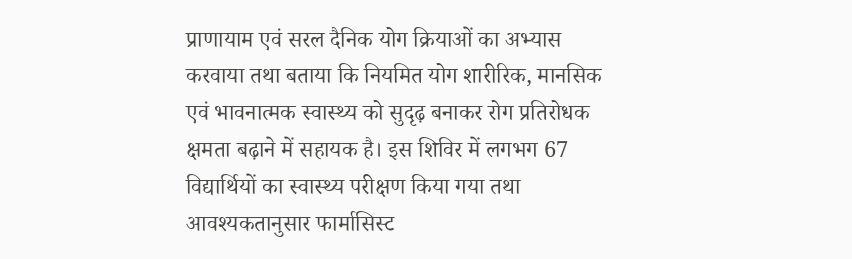प्राणायाम एवं सरल दैनिक योग क्रियाओं का अभ्यास करवाया तथा बताया कि नियमित योग शारीरिक, मानसिक एवं भावनात्मक स्वास्थ्य को सुदृढ़ बनाकर रोग प्रतिरोधक क्षमता बढ़ाने में सहायक है। इस शिविर में लगभग 67 विद्यार्थियों का स्वास्थ्य परीक्षण किया गया तथा आवश्यकतानुसार फार्मासिस्ट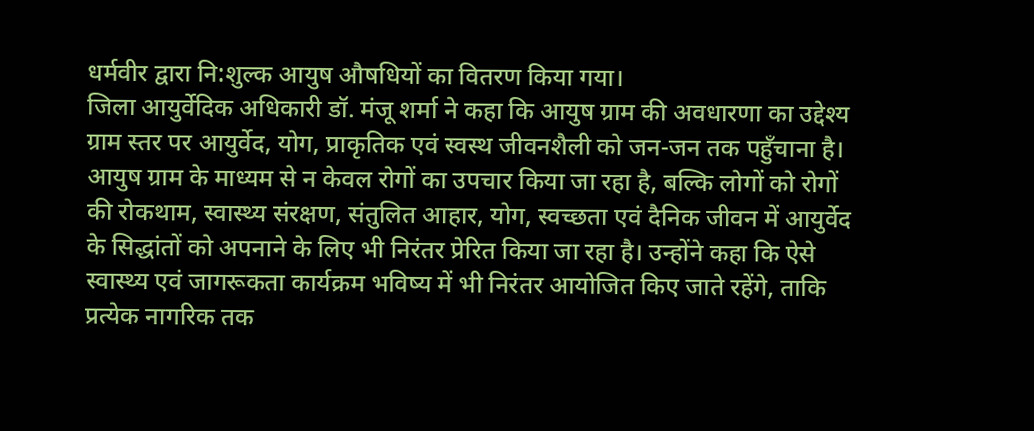धर्मवीर द्वारा नि:शुल्क आयुष औषधियों का वितरण किया गया।
जिला आयुर्वेदिक अधिकारी डॉ. मंजू शर्मा ने कहा कि आयुष ग्राम की अवधारणा का उद्देश्य ग्राम स्तर पर आयुर्वेद, योग, प्राकृतिक एवं स्वस्थ जीवनशैली को जन-जन तक पहुँचाना है। आयुष ग्राम के माध्यम से न केवल रोगों का उपचार किया जा रहा है, बल्कि लोगों को रोगों की रोकथाम, स्वास्थ्य संरक्षण, संतुलित आहार, योग, स्वच्छता एवं दैनिक जीवन में आयुर्वेद के सिद्धांतों को अपनाने के लिए भी निरंतर प्रेरित किया जा रहा है। उन्होंने कहा कि ऐसे स्वास्थ्य एवं जागरूकता कार्यक्रम भविष्य में भी निरंतर आयोजित किए जाते रहेंगे, ताकि प्रत्येक नागरिक तक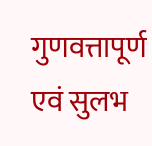गुणवत्तापूर्ण एवं सुलभ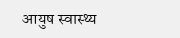आयुष स्वास्थ्य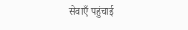सेवाएँ पहुंचाई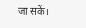जा सकें।